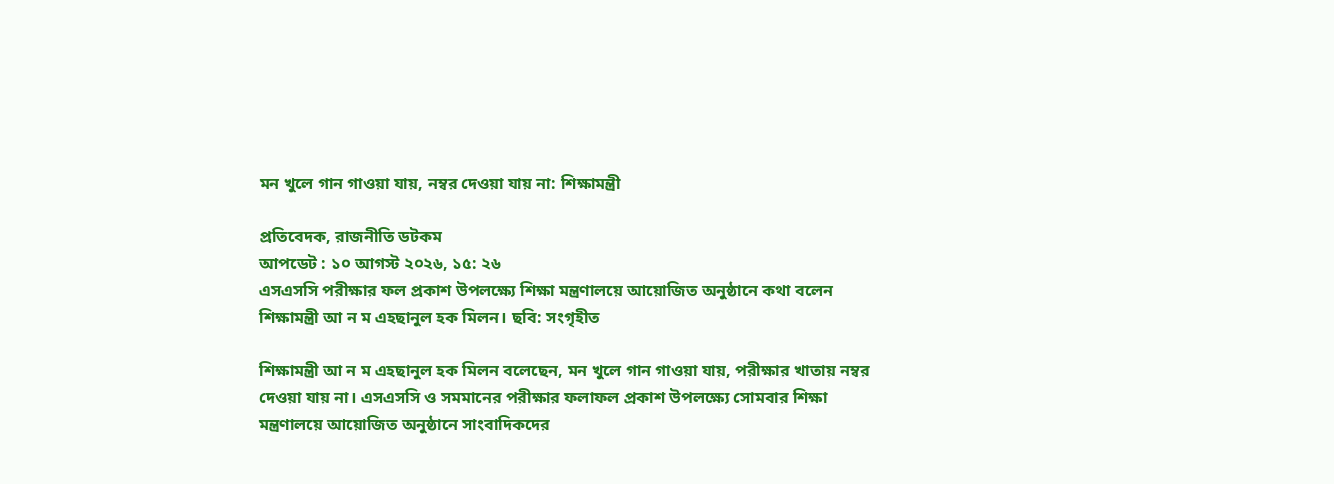মন খুলে গান গাওয়া যায়, নম্বর দেওয়া যায় না: শিক্ষামন্ত্রী

প্রতিবেদক, রাজনীতি ডটকম
আপডেট : ১০ আগস্ট ২০২৬, ১৫: ২৬
এসএসসি পরীক্ষার ফল প্রকাশ উপলক্ষ্যে শিক্ষা মন্ত্রণালয়ে আয়োজিত অনুষ্ঠানে কথা বলেন শিক্ষামন্ত্রী আ ন ম এহছানুল হক মিলন। ছবি: সংগৃহীত

শিক্ষামন্ত্রী আ ন ম এহছানুল হক মিলন বলেছেন, মন খুলে গান গাওয়া যায়, পরীক্ষার খাতায় নম্বর দেওয়া যায় না। এসএসসি ও সমমানের পরীক্ষার ফলাফল প্রকাশ উপলক্ষ্যে সোমবার শিক্ষা মন্ত্রণালয়ে আয়োজিত অনুষ্ঠানে সাংবাদিকদের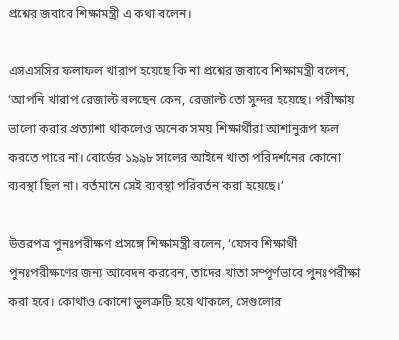প্রশ্নের জবাবে শিক্ষামন্ত্রী এ কথা বলেন।

এসএসসির ফলাফল খারাপ হয়েছে কি না প্রশ্নের জবাবে শিক্ষামন্ত্রী বলেন, ‘আপনি খারাপ রেজাল্ট বলছেন কেন, রেজাল্ট তো সুন্দর হয়েছে। পরীক্ষায় ভালো করার প্রত্যাশা থাকলেও অনেক সময় শিক্ষার্থীরা আশানুরূপ ফল করতে পারে না। বোর্ডের ১৯৯৮ সালের আইনে খাতা পরিদর্শনের কোনো ব্যবস্থা ছিল না। বর্তমানে সেই ব্যবস্থা পরিবর্তন করা হয়েছে।’

উত্তরপত্র পুনঃপরীক্ষণ প্রসঙ্গে শিক্ষামন্ত্রী বলেন, ‘যেসব শিক্ষার্থী পুনঃপরীক্ষণের জন্য আবেদন করবেন, তাদের খাতা সম্পূর্ণভাবে পুনঃপরীক্ষা করা হবে। কোথাও কোনো ভুলত্রুটি হয়ে থাকলে, সেগুলোর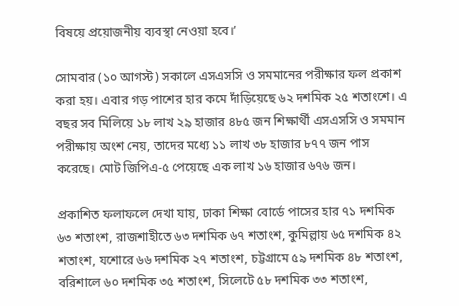বিষয়ে প্রয়োজনীয় ব্যবস্থা নেওয়া হবে।’

সোমবার (১০ আগস্ট) সকালে এসএসসি ও সমমানের পরীক্ষার ফল প্রকাশ করা হয়। এবার গড় পাশের হার কমে দাঁড়িয়েছে ৬২ দশমিক ২৫ শতাংশে। এ বছর সব মিলিয়ে ১৮ লাখ ২৯ হাজার ৪৮৫ জন শিক্ষার্থী এসএসসি ও সমমান পরীক্ষায় অংশ নেয়, তাদের মধ্যে ১১ লাখ ৩৮ হাজার ৮৭৭ জন পাস করেছে। মোট জিপিএ-৫ পেয়েছে এক লাখ ১৬ হাজার ৬৭৬ জন।

প্রকাশিত ফলাফলে দেখা যায়, ঢাকা শিক্ষা বোর্ডে পাসের হার ৭১ দশমিক ৬৩ শতাংশ, রাজশাহীতে ৬৩ দশমিক ৬৭ শতাংশ, কুমিল্লায় ৬৫ দশমিক ৪২ শতাংশ, যশোরে ৬৬ দশমিক ২৭ শতাংশ, চট্টগ্রামে ৫৯ দশমিক ৪৮ শতাংশ, বরিশালে ৬০ দশমিক ৩৫ শতাংশ, সিলেটে ৫৮ দশমিক ৩৩ শতাংশ,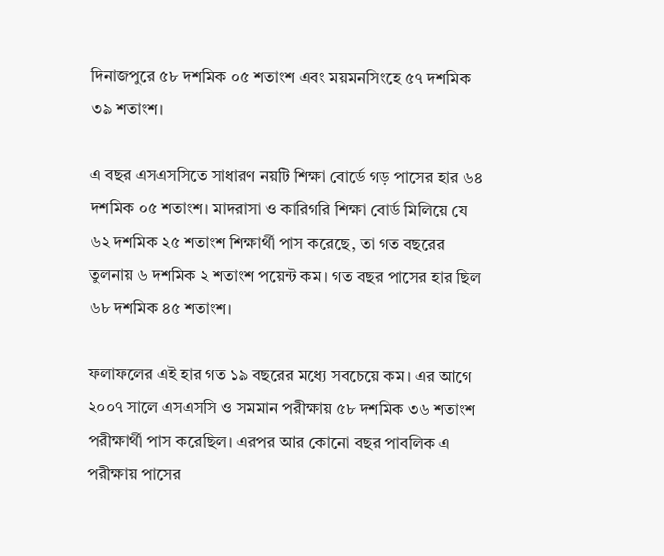দিনাজপুরে ৫৮ দশমিক ০৫ শতাংশ এবং ময়মনসিংহে ৫৭ দশমিক ৩৯ শতাংশ।

এ বছর এসএসসিতে সাধারণ নয়টি শিক্ষা বোর্ডে গড় পাসের হার ৬৪ দশমিক ০৫ শতাংশ। মাদরাসা ও কারিগরি শিক্ষা বোর্ড মিলিয়ে যে ৬২ দশমিক ২৫ শতাংশ শিক্ষার্থী পাস করেছে, তা গত বছরের তুলনায় ৬ দশমিক ২ শতাংশ পয়েন্ট কম। গত বছর পাসের হার ছিল ৬৮ দশমিক ৪৫ শতাংশ।

ফলাফলের এই হার গত ১৯ বছরের মধ্যে সবচেয়ে কম। এর আগে ২০০৭ সালে এসএসসি ও সমমান পরীক্ষায় ৫৮ দশমিক ৩৬ শতাংশ পরীক্ষার্থী পাস করেছিল। এরপর আর কোনো বছর পাবলিক এ পরীক্ষায় পাসের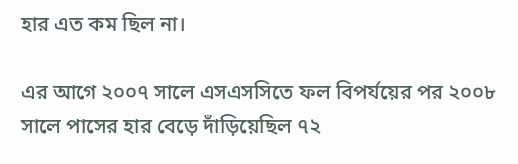হার এত কম ছিল না।

এর আগে ২০০৭ সালে এসএসসিতে ফল বিপর্যয়ের পর ২০০৮ সালে পাসের হার বেড়ে দাঁড়িয়েছিল ৭২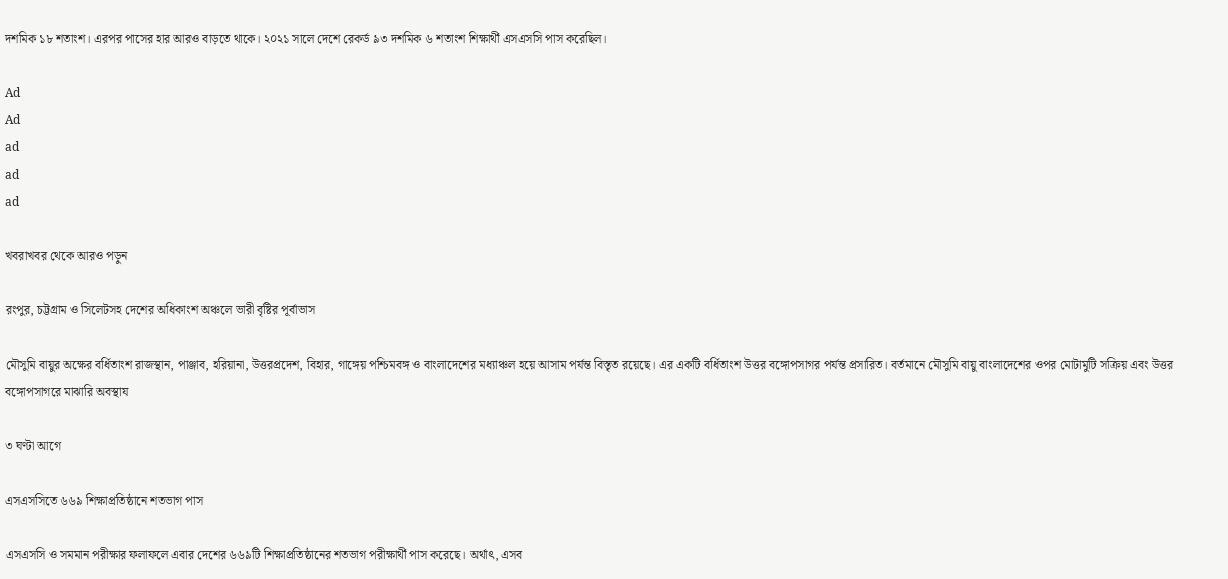দশমিক ১৮ শতাংশ। এরপর পাসের হার আরও বাড়তে থাকে। ২০২১ সালে দেশে রেকর্ড ৯৩ দশমিক ৬ শতাংশ শিক্ষার্থী এসএসসি পাস করেছিল।

Ad
Ad
ad
ad
ad

খবরাখবর থেকে আরও পড়ুন

রংপুর, চট্টগ্রাম ও সিলেটসহ দেশের অধিকাংশ অঞ্চলে ভারী বৃষ্টির পূর্বাভাস

মৌসুমি বায়ুর অক্ষের বর্ধিতাংশ রাজস্থান, পাঞ্জাব, হরিয়ানা, উত্তরপ্রদেশ, বিহার, গাঙ্গেয় পশ্চিমবঙ্গ ও বাংলাদেশের মধ্যাঞ্চল হয়ে আসাম পর্যন্ত বিস্তৃত রয়েছে। এর একটি বর্ধিতাংশ উত্তর বঙ্গোপসাগর পর্যন্ত প্রসারিত। বর্তমানে মৌসুমি বায়ু বাংলাদেশের ওপর মোটামুটি সক্রিয় এবং উত্তর বঙ্গোপসাগরে মাঝারি অবস্থায

৩ ঘণ্টা আগে

এসএসসিতে ৬৬৯ শিক্ষাপ্রতিষ্ঠানে শতভাগ পাস

এসএসসি ও সমমান পরীক্ষার ফলাফলে এবার দেশের ৬৬৯টি শিক্ষাপ্রতিষ্ঠানের শতভাগ পরীক্ষার্থী পাস করেছে। অর্থাৎ, এসব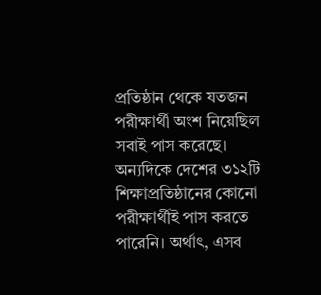প্রতিষ্ঠান থেকে যতজন পরীক্ষার্থী অংশ নিয়েছিল সবাই পাস করেছে। অন্যদিকে দেশের ৩১২টি শিক্ষাপ্রতিষ্ঠানের কোনো পরীক্ষার্থীই পাস করতে পারেনি। অর্থাৎ, এসব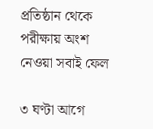প্রতিষ্ঠান থেকে পরীক্ষায় অংশ নেওয়া সবাই ফেল

৩ ঘণ্টা আগে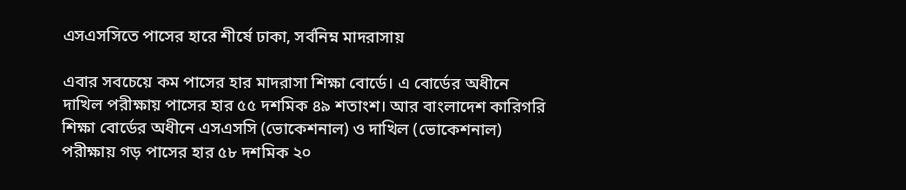এসএসসিতে পাসের হারে শীর্ষে ঢাকা, সর্বনিম্ন মাদরাসায়

এবার সবচেয়ে কম পাসের হার মাদরাসা শিক্ষা বোর্ডে। এ বোর্ডের অধীনে দাখিল পরীক্ষায় পাসের হার ৫৫ দশমিক ৪৯ শতাংশ। আর বাংলাদেশ কারিগরি শিক্ষা বোর্ডের অধীনে এসএসসি (ভোকেশনাল) ও দাখিল (ভোকেশনাল) পরীক্ষায় গড় পাসের হার ৫৮ দশমিক ২০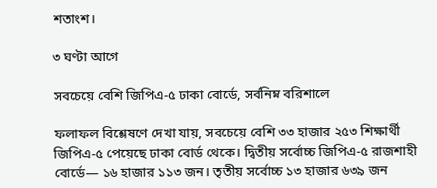শতাংশ।

৩ ঘণ্টা আগে

সবচেয়ে বেশি জিপিএ-৫ ঢাকা বোর্ডে, সর্বনিম্ন বরিশালে

ফলাফল বিশ্লেষণে দেখা যায়, সবচেয়ে বেশি ৩৩ হাজার ২৫৩ শিক্ষার্থী জিপিএ-৫ পেয়েছে ঢাকা বোর্ড থেকে। দ্বিতীয় সর্বোচ্চ জিপিএ-৫ রাজশাহী বোর্ডে— ১৬ হাজার ১১৩ জন। তৃতীয় সর্বোচ্চ ১৩ হাজার ৬৩৯ জন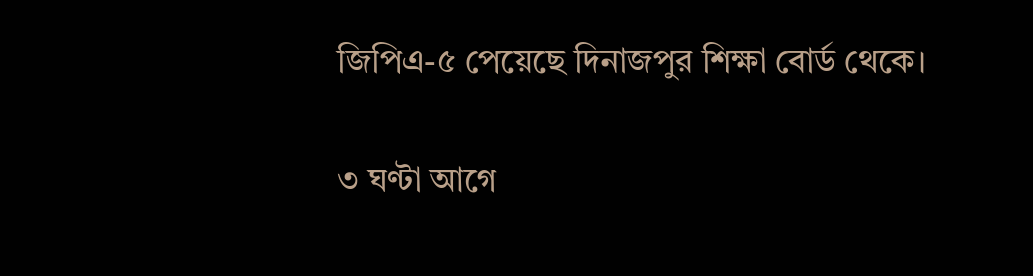জিপিএ-৫ পেয়েছে দিনাজপুর শিক্ষা বোর্ড থেকে।

৩ ঘণ্টা আগে